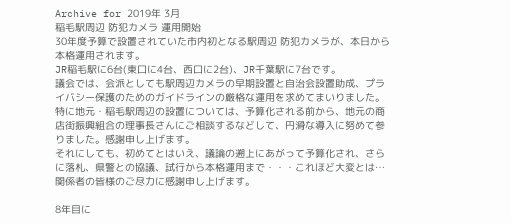Archive for 2019年 3月
稲毛駅周辺 防犯カメラ 運用開始
30年度予算で設置されていた市内初となる駅周辺 防犯カメラが、本日から本格運用されます。
JR稲毛駅に6台(東口に4台、西口に2台)、JR千葉駅に7台です。
議会では、会派としても駅周辺カメラの早期設置と自治会設置助成、プライバシー保護のためのガイドラインの厳格な運用を求めてまいりました。
特に地元・稲毛駅周辺の設置については、予算化される前から、地元の商店街振興組合の理事長さんにご相談するなどして、円滑な導入に努めて参りました。感謝申し上げます。
それにしても、初めてとはいえ、議論の遡上にあがって予算化され、さらに落札、県警との協議、試行から本格運用まで・・・これほど大変とは…関係者の皆様のご尽力に感謝申し上げます。

8年目に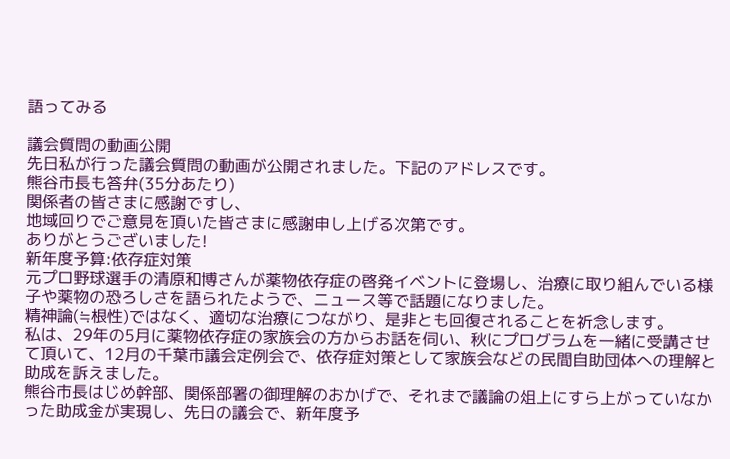語ってみる

議会質問の動画公開
先日私が行った議会質問の動画が公開されました。下記のアドレスです。
熊谷市長も答弁(35分あたり)
関係者の皆さまに感謝ですし、
地域回りでご意見を頂いた皆さまに感謝申し上げる次第です。
ありがとうございました!
新年度予算:依存症対策
元プロ野球選手の清原和博さんが薬物依存症の啓発イベントに登場し、治療に取り組んでいる様子や薬物の恐ろしさを語られたようで、ニュース等で話題になりました。
精神論(≒根性)ではなく、適切な治療につながり、是非とも回復されることを祈念します。
私は、29年の5月に薬物依存症の家族会の方からお話を伺い、秋にプログラムを一緒に受講させて頂いて、12月の千葉市議会定例会で、依存症対策として家族会などの民間自助団体への理解と助成を訴えました。
熊谷市長はじめ幹部、関係部署の御理解のおかげで、それまで議論の俎上にすら上がっていなかった助成金が実現し、先日の議会で、新年度予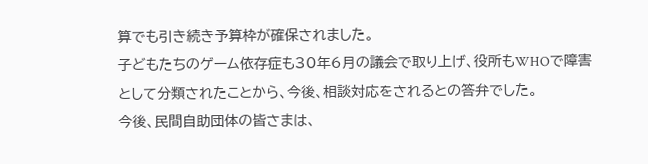算でも引き続き予算枠が確保されました。
子どもたちのゲーム依存症も30年6月の議会で取り上げ、役所もWHOで障害として分類されたことから、今後、相談対応をされるとの答弁でした。
今後、民間自助団体の皆さまは、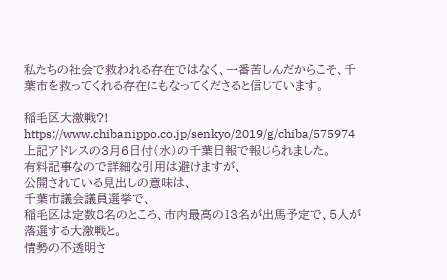私たちの社会で救われる存在ではなく、一番苦しんだからこそ、千葉市を救ってくれる存在にもなってくださると信じています。

稲毛区大激戦?!
https://www.chibanippo.co.jp/senkyo/2019/g/chiba/575974
上記アドレスの3月6日付(水)の千葉日報で報じられました。
有料記事なので詳細な引用は避けますが、
公開されている見出しの意味は、
千葉市議会議員選挙で、
稲毛区は定数8名のところ、市内最高の13名が出馬予定で、5人が落選する大激戦と。
情勢の不透明さ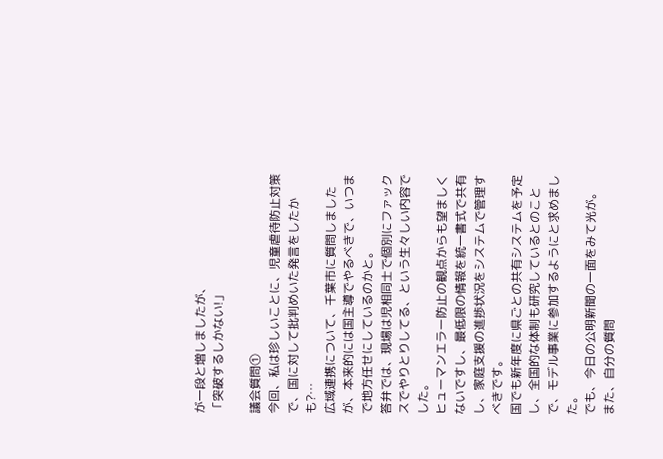が一段と増しましたが、
「突破するしかない!」

議会質問①
今回、私は珍しいことに、児童虐待防止対策で、国に対して批判めいた発言をしたかも?…
広域連携について、千葉市に質問しましたが、本来的には国主導でやるべきで、いつまで地方任せにしているのかと。
答弁では、現場は児相同士で個別にファックスでやりとりしてる、という生々しい内容でした。
ヒューマンエラー防止の観点からも望ましくないですし、最低限の情報を統一書式で共有し、家庭支援の進捗状況をシステムで管理すべきです。
国でも新年度に県ごとの共有システムを予定し、全国的な体制も研究しているとのことで、モデル事業に参加するようにと求めました。
でも、今日の公明新聞の一面をみて光が。
また、自分の質問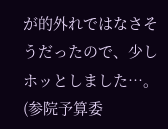が的外れではなさそうだったので、少しホッとしました…。
(参院予算委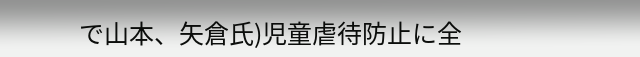で山本、矢倉氏)児童虐待防止に全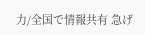力/全国で情報共有 急げ